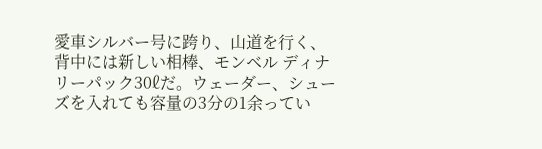愛車シルバー号に跨り、山道を行く、背中には新しい相棒、モンベル ディナリーパック30ℓだ。ウェーダー、シューズを入れても容量の3分の1余ってい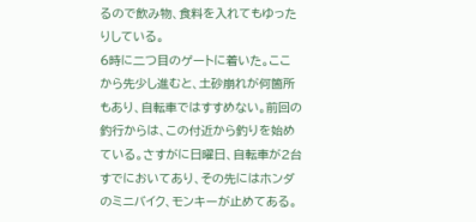るので飲み物、食料を入れてもゆったりしている。
6時に二つ目のゲートに着いた。ここから先少し進むと、土砂崩れが何箇所もあり、自転車ではすすめない。前回の釣行からは、この付近から釣りを始めている。さすがに日曜日、自転車が2台すでにおいてあり、その先にはホンダのミニバイク、モンキーが止めてある。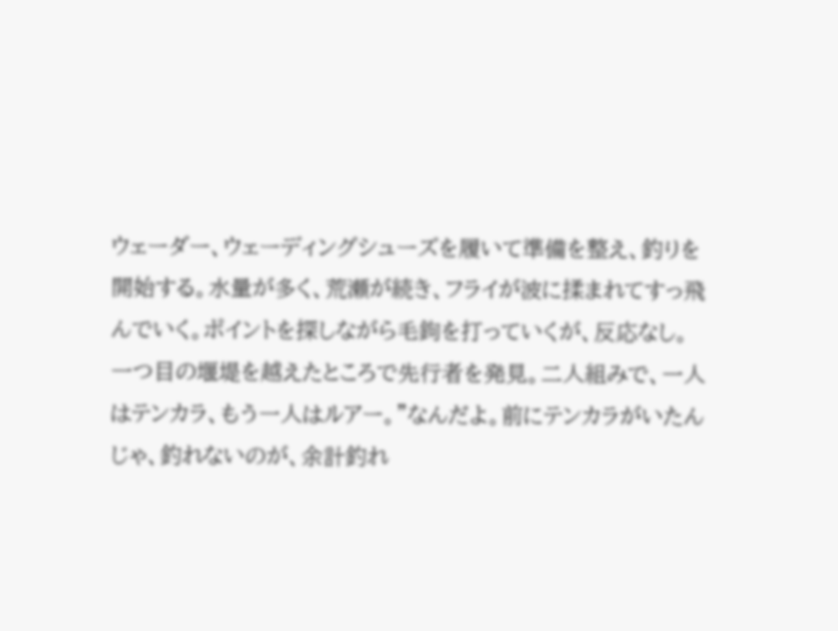ウェーダー、ウェーディングシューズを履いて準備を整え、釣りを開始する。水量が多く、荒瀬が続き、フライが波に揉まれてすっ飛んでいく。ポイントを探しながら毛鉤を打っていくが、反応なし。
一つ目の堰堤を越えたところで先行者を発見。二人組みで、一人はテンカラ、もう一人はルアー。”なんだよ。前にテンカラがいたんじゃ、釣れないのが、余計釣れ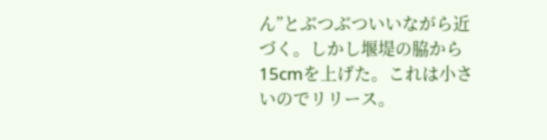ん”とぶつぶついいながら近づく。しかし堰堤の脇から15cmを上げた。これは小さいのでリリース。